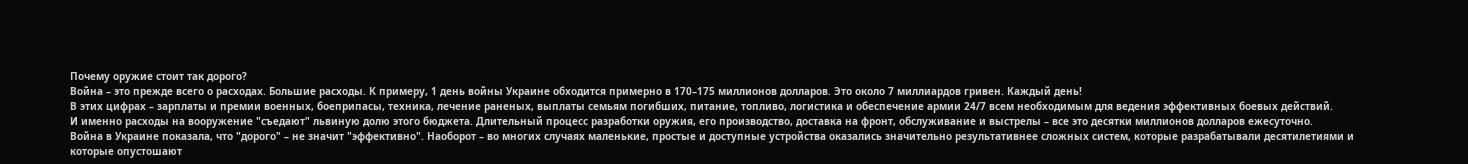Почему оружие стоит так дорого?
Война – это прежде всего о расходах. Большие расходы. К примеру, 1 день войны Украине обходится примерно в 170–175 миллионов долларов. Это около 7 миллиардов гривен. Каждый день!
В этих цифрах – зарплаты и премии военных, боеприпасы, техника, лечение раненых, выплаты семьям погибших, питание, топливо, логистика и обеспечение армии 24/7 всем необходимым для ведения эффективных боевых действий.
И именно расходы на вооружение "съедают" львиную долю этого бюджета. Длительный процесс разработки оружия, его производство, доставка на фронт, обслуживание и выстрелы – все это десятки миллионов долларов ежесуточно.
Война в Украине показала, что "дорого" – не значит "эффективно". Наоборот – во многих случаях маленькие, простые и доступные устройства оказались значительно результативнее сложных систем, которые разрабатывали десятилетиями и которые опустошают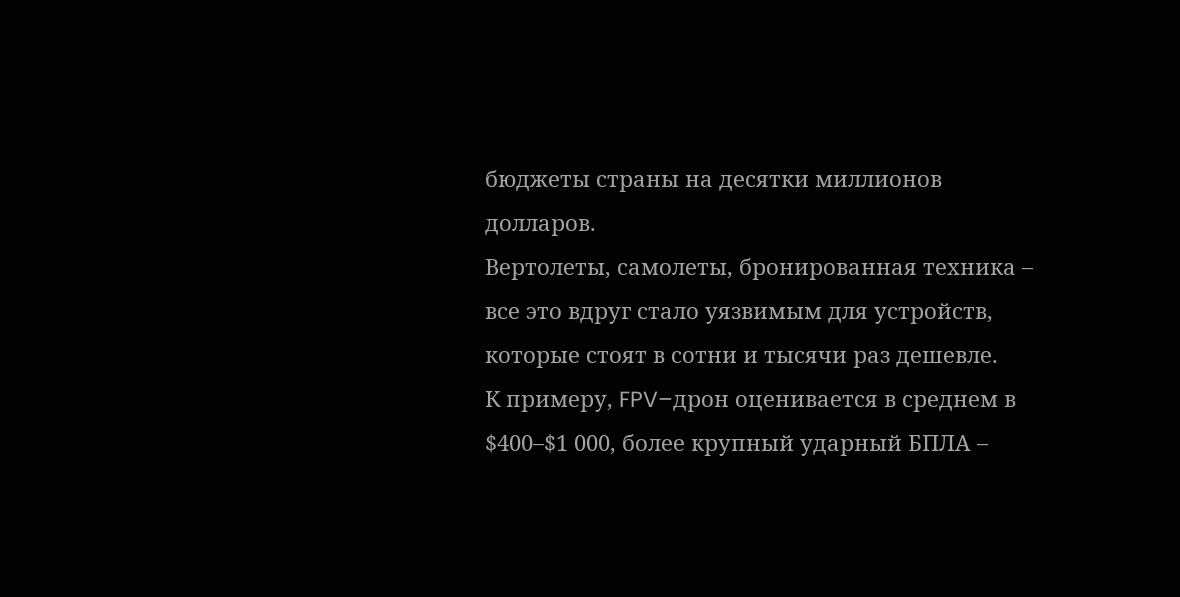бюджеты страны на десятки миллионов долларов.
Вертолеты, самолеты, бронированная техника – все это вдруг стало уязвимым для устройств, которые стоят в сотни и тысячи раз дешевле.
К примеру, FPV–дрон оценивается в среднем в $400–$1 000, более крупный ударный БПЛА –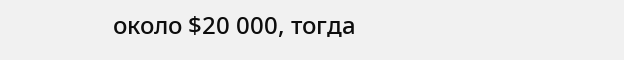около $20 000, тогда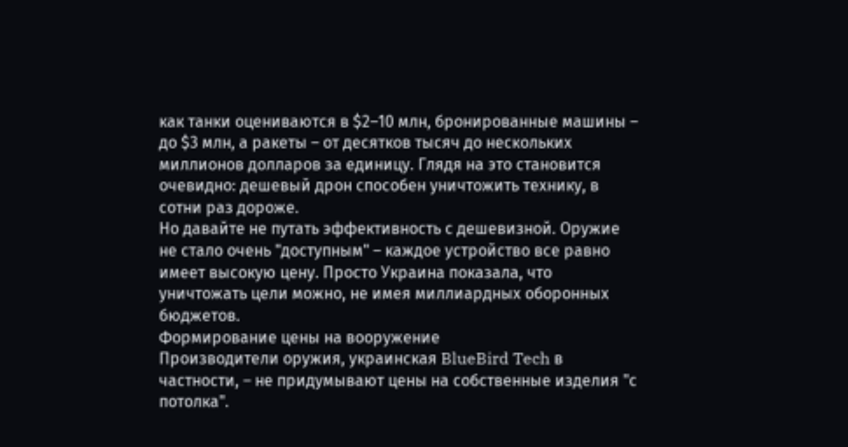как танки оцениваются в $2–10 млн, бронированные машины – до $3 млн, а ракеты – от десятков тысяч до нескольких миллионов долларов за единицу. Глядя на это становится очевидно: дешевый дрон способен уничтожить технику, в сотни раз дороже.
Но давайте не путать эффективность с дешевизной. Оружие не стало очень "доступным" – каждое устройство все равно имеет высокую цену. Просто Украина показала, что уничтожать цели можно, не имея миллиардных оборонных бюджетов.
Формирование цены на вооружение
Производители оружия, украинская BlueBird Tech в частности, – не придумывают цены на собственные изделия "с потолка".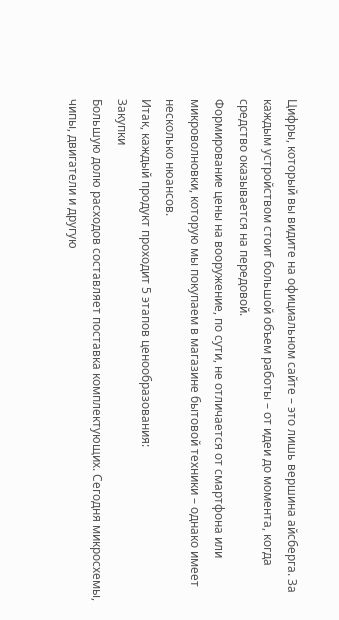Цифры, который вы видите на официальном сайте – это лишь вершина айсберга. За каждым устройством стоит большой объем работы – от идеи до момента, когда средство оказывается на передовой.
Формирование цены на вооружение, по сути, не отличается от смартфона или микроволновки, которую мы покупаем в магазине бытовой техники – однако имеет несколько нюансов.
Итак, каждый продукт проходит 5 этапов ценообразования:
Закупки
Большую долю расходов составляет поставка комплектующих. Сегодня микросхемы, чипы, двигатели и другую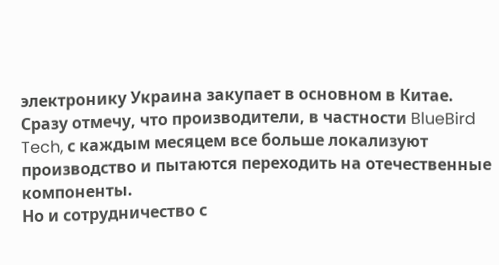электронику Украина закупает в основном в Китае. Сразу отмечу, что производители, в частности BlueBird Tech, с каждым месяцем все больше локализуют производство и пытаются переходить на отечественные компоненты.
Но и сотрудничество с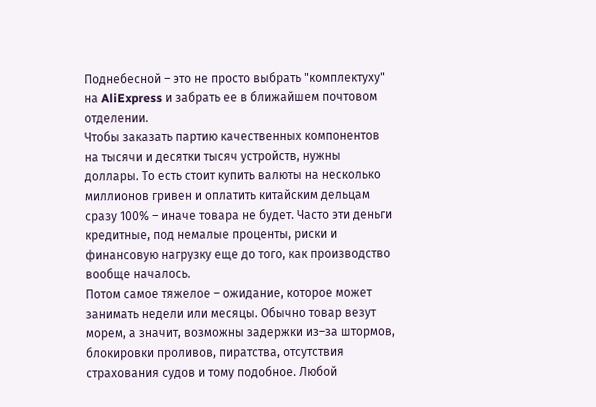Поднебесной – это не просто выбрать "комплектуху" на AliExpress и забрать ее в ближайшем почтовом отделении.
Чтобы заказать партию качественных компонентов на тысячи и десятки тысяч устройств, нужны доллары. То есть стоит купить валюты на несколько миллионов гривен и оплатить китайским дельцам сразу 100% – иначе товара не будет. Часто эти деньги кредитные, под немалые проценты, риски и финансовую нагрузку еще до того, как производство вообще началось.
Потом самое тяжелое – ожидание, которое может занимать недели или месяцы. Обычно товар везут морем, а значит, возможны задержки из–за штормов, блокировки проливов, пиратства, отсутствия страхования судов и тому подобное. Любой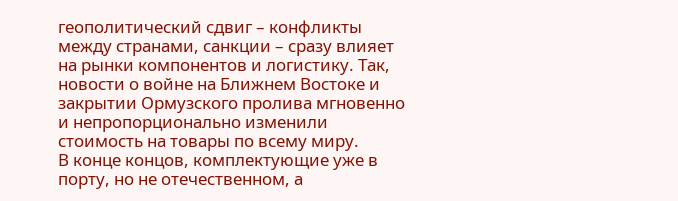геополитический сдвиг – конфликты между странами, санкции – сразу влияет на рынки компонентов и логистику. Так, новости о войне на Ближнем Востоке и закрытии Ормузского пролива мгновенно и непропорционально изменили стоимость на товары по всему миру.
В конце концов, комплектующие уже в порту, но не отечественном, а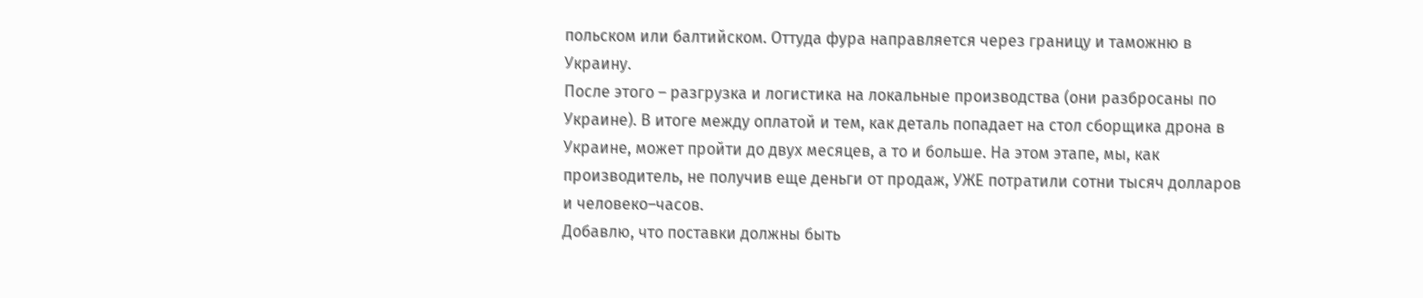польском или балтийском. Оттуда фура направляется через границу и таможню в Украину.
После этого – разгрузка и логистика на локальные производства (они разбросаны по Украине). В итоге между оплатой и тем, как деталь попадает на стол сборщика дрона в Украине, может пройти до двух месяцев, а то и больше. На этом этапе, мы, как производитель, не получив еще деньги от продаж, УЖЕ потратили сотни тысяч долларов и человеко–часов.
Добавлю, что поставки должны быть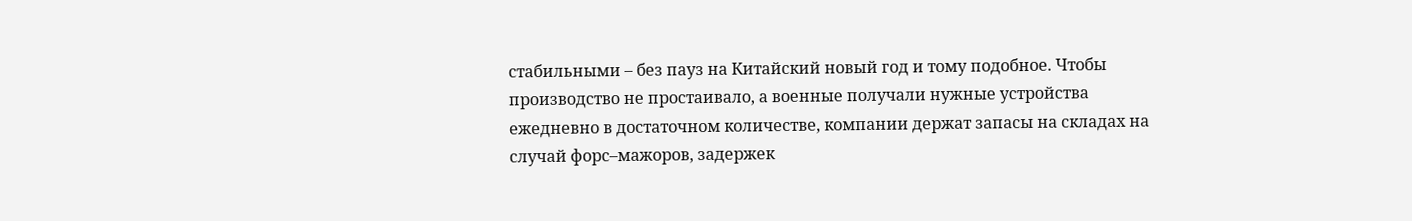стабильными – без пауз на Китайский новый год и тому подобное. Чтобы производство не простаивало, а военные получали нужные устройства ежедневно в достаточном количестве, компании держат запасы на складах на случай форс–мажоров, задержек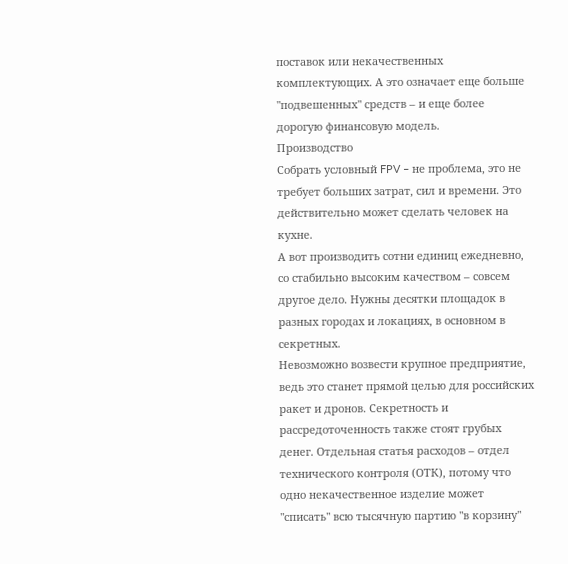поставок или некачественных комплектующих. А это означает еще больше "подвешенных" средств – и еще более дорогую финансовую модель.
Производство
Собрать условный FPV – не проблема, это не требует больших затрат, сил и времени. Это действительно может сделать человек на кухне.
А вот производить сотни единиц ежедневно, со стабильно высоким качеством – совсем другое дело. Нужны десятки площадок в разных городах и локациях, в основном в секретных.
Невозможно возвести крупное предприятие, ведь это станет прямой целью для российских ракет и дронов. Секретность и рассредоточенность также стоят грубых денег. Отдельная статья расходов – отдел технического контроля (ОТК), потому что одно некачественное изделие может "списать" всю тысячную партию "в корзину"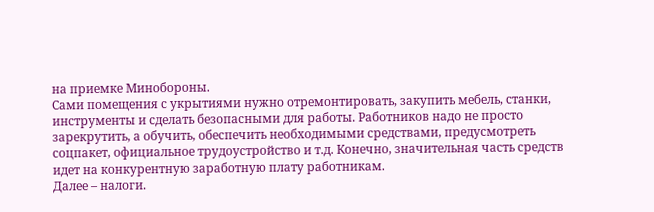на приемке Минобороны.
Сами помещения с укрытиями нужно отремонтировать, закупить мебель, станки, инструменты и сделать безопасными для работы. Работников надо не просто зарекрутить, а обучить, обеспечить необходимыми средствами, предусмотреть соцпакет, официальное трудоустройство и т.д. Конечно, значительная часть средств идет на конкурентную заработную плату работникам.
Далее – налоги.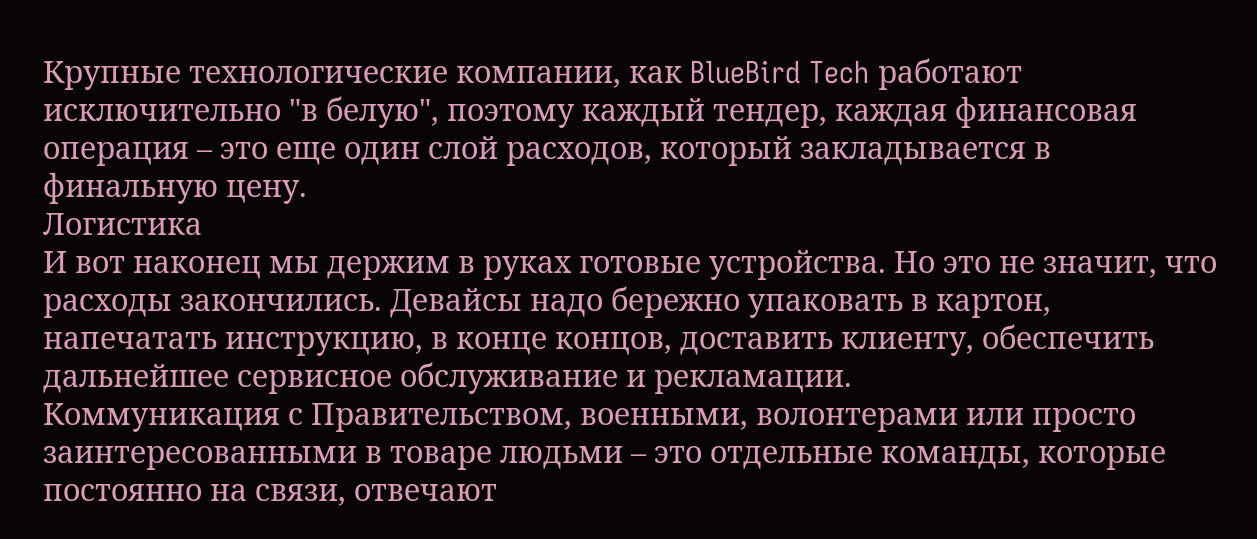Крупные технологические компании, как BlueBird Tech работают исключительно "в белую", поэтому каждый тендер, каждая финансовая операция – это еще один слой расходов, который закладывается в финальную цену.
Логистика
И вот наконец мы держим в руках готовые устройства. Но это не значит, что расходы закончились. Девайсы надо бережно упаковать в картон, напечатать инструкцию, в конце концов, доставить клиенту, обеспечить дальнейшее сервисное обслуживание и рекламации.
Коммуникация с Правительством, военными, волонтерами или просто заинтересованными в товаре людьми – это отдельные команды, которые постоянно на связи, отвечают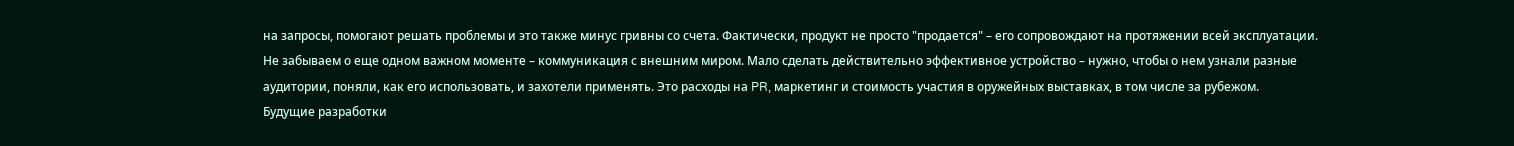на запросы, помогают решать проблемы и это также минус гривны со счета. Фактически, продукт не просто "продается" – его сопровождают на протяжении всей эксплуатации.
Не забываем о еще одном важном моменте – коммуникация с внешним миром. Мало сделать действительно эффективное устройство – нужно, чтобы о нем узнали разные аудитории, поняли, как его использовать, и захотели применять. Это расходы на PR, маркетинг и стоимость участия в оружейных выставках, в том числе за рубежом.
Будущие разработки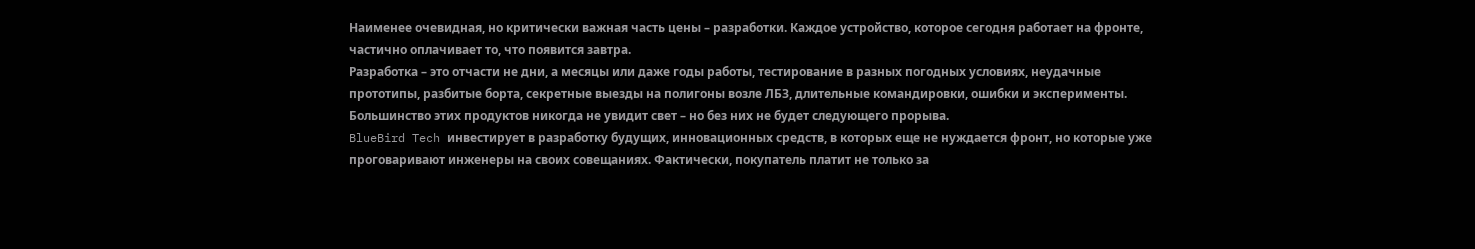Наименее очевидная, но критически важная часть цены – разработки. Каждое устройство, которое сегодня работает на фронте, частично оплачивает то, что появится завтра.
Разработка – это отчасти не дни, а месяцы или даже годы работы, тестирование в разных погодных условиях, неудачные прототипы, разбитые борта, секретные выезды на полигоны возле ЛБЗ, длительные командировки, ошибки и эксперименты. Большинство этих продуктов никогда не увидит свет – но без них не будет следующего прорыва.
BlueBird Tech инвестирует в разработку будущих, инновационных средств, в которых еще не нуждается фронт, но которые уже проговаривают инженеры на своих совещаниях. Фактически, покупатель платит не только за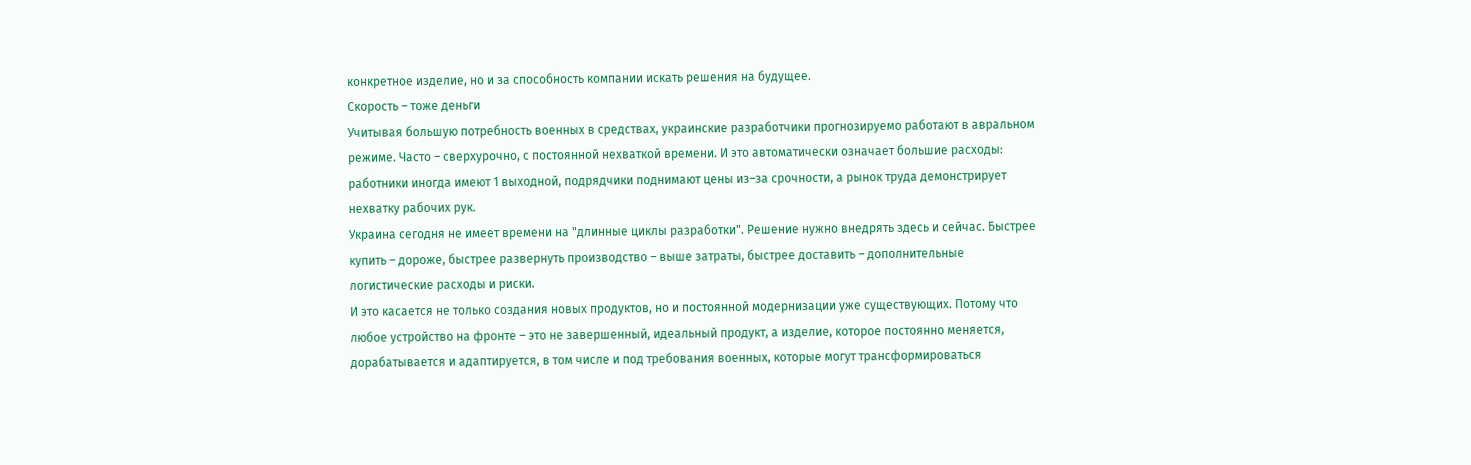конкретное изделие, но и за способность компании искать решения на будущее.
Скорость – тоже деньги
Учитывая большую потребность военных в средствах, украинские разработчики прогнозируемо работают в авральном режиме. Часто – сверхурочно, с постоянной нехваткой времени. И это автоматически означает большие расходы: работники иногда имеют 1 выходной, подрядчики поднимают цены из–за срочности, а рынок труда демонстрирует нехватку рабочих рук.
Украина сегодня не имеет времени на "длинные циклы разработки". Решение нужно внедрять здесь и сейчас. Быстрее купить – дороже, быстрее развернуть производство – выше затраты, быстрее доставить – дополнительные логистические расходы и риски.
И это касается не только создания новых продуктов, но и постоянной модернизации уже существующих. Потому что любое устройство на фронте – это не завершенный, идеальный продукт, а изделие, которое постоянно меняется, дорабатывается и адаптируется, в том числе и под требования военных, которые могут трансформироваться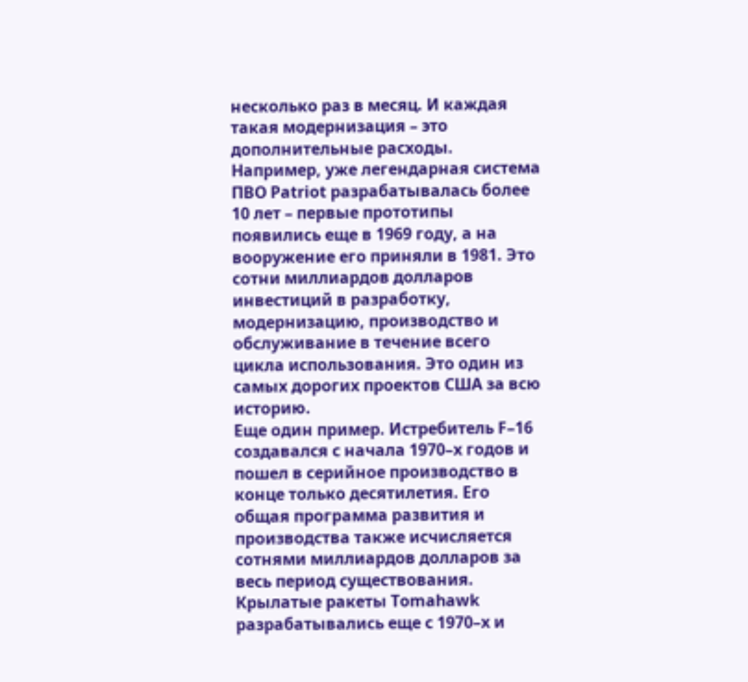несколько раз в месяц. И каждая такая модернизация – это дополнительные расходы.
Например, уже легендарная система ПВО Patriot разрабатывалась более 10 лет – первые прототипы появились еще в 1969 году, а на вооружение его приняли в 1981. Это сотни миллиардов долларов инвестиций в разработку, модернизацию, производство и обслуживание в течение всего цикла использования. Это один из самых дорогих проектов США за всю историю.
Еще один пример. Истребитель F–16 создавался с начала 1970–х годов и пошел в серийное производство в конце только десятилетия. Его общая программа развития и производства также исчисляется сотнями миллиардов долларов за весь период существования.
Крылатые ракеты Tomahawk разрабатывались еще с 1970–х и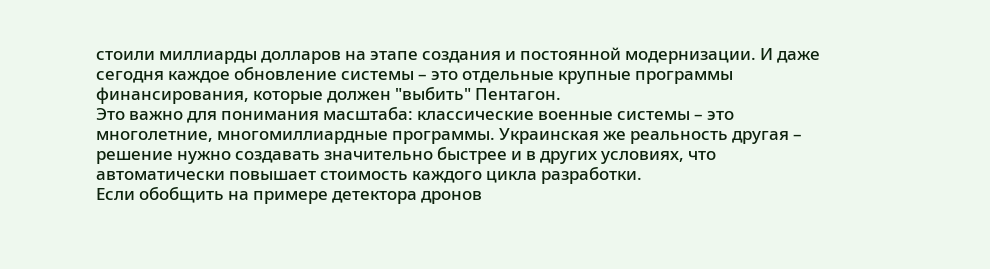стоили миллиарды долларов на этапе создания и постоянной модернизации. И даже сегодня каждое обновление системы – это отдельные крупные программы финансирования, которые должен "выбить" Пентагон.
Это важно для понимания масштаба: классические военные системы – это многолетние, многомиллиардные программы. Украинская же реальность другая – решение нужно создавать значительно быстрее и в других условиях, что автоматически повышает стоимость каждого цикла разработки.
Если обобщить на примере детектора дронов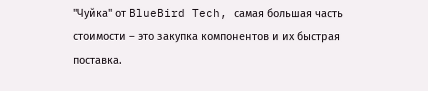"Чуйка" от BlueBird Tech, самая большая часть стоимости – это закупка компонентов и их быстрая поставка.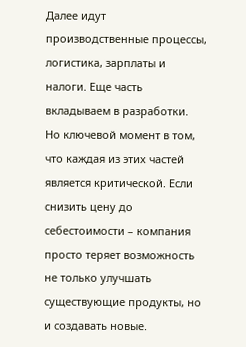Далее идут производственные процессы, логистика, зарплаты и налоги. Еще часть вкладываем в разработки.
Но ключевой момент в том, что каждая из этих частей является критической. Если снизить цену до себестоимости – компания просто теряет возможность не только улучшать существующие продукты, но и создавать новые.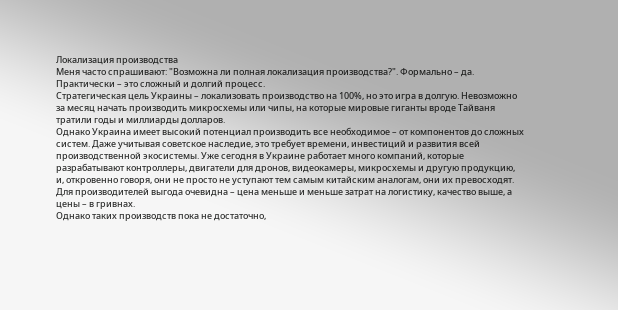Локализация производства
Меня часто спрашивают: "Возможна ли полная локализация производства?". Формально – да. Практически – это сложный и долгий процесс.
Стратегическая цель Украины – локализовать производство на 100%, но это игра в долгую. Невозможно за месяц начать производить микросхемы или чипы, на которые мировые гиганты вроде Тайваня тратили годы и миллиарды долларов.
Однако Украина имеет высокий потенциал производить все необходимое – от компонентов до сложных систем. Даже учитывая советское наследие, это требует времени, инвестиций и развития всей производственной экосистемы. Уже сегодня в Украине работает много компаний, которые разрабатывают контроллеры, двигатели для дронов, видеокамеры, микросхемы и другую продукцию, и, откровенно говоря, они не просто не уступают тем самым китайским аналогам, они их превосходят. Для производителей выгода очевидна – цена меньше и меньше затрат на логистику, качество выше, а цены – в гривнах.
Однако таких производств пока не достаточно,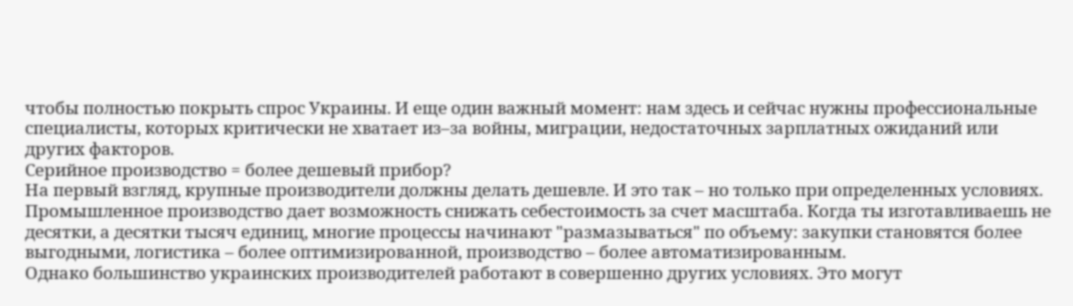чтобы полностью покрыть спрос Украины. И еще один важный момент: нам здесь и сейчас нужны профессиональные специалисты, которых критически не хватает из–за войны, миграции, недостаточных зарплатных ожиданий или других факторов.
Серийное производство = более дешевый прибор?
На первый взгляд, крупные производители должны делать дешевле. И это так – но только при определенных условиях. Промышленное производство дает возможность снижать себестоимость за счет масштаба. Когда ты изготавливаешь не десятки, а десятки тысяч единиц, многие процессы начинают "размазываться" по объему: закупки становятся более выгодными, логистика – более оптимизированной, производство – более автоматизированным.
Однако большинство украинских производителей работают в совершенно других условиях. Это могут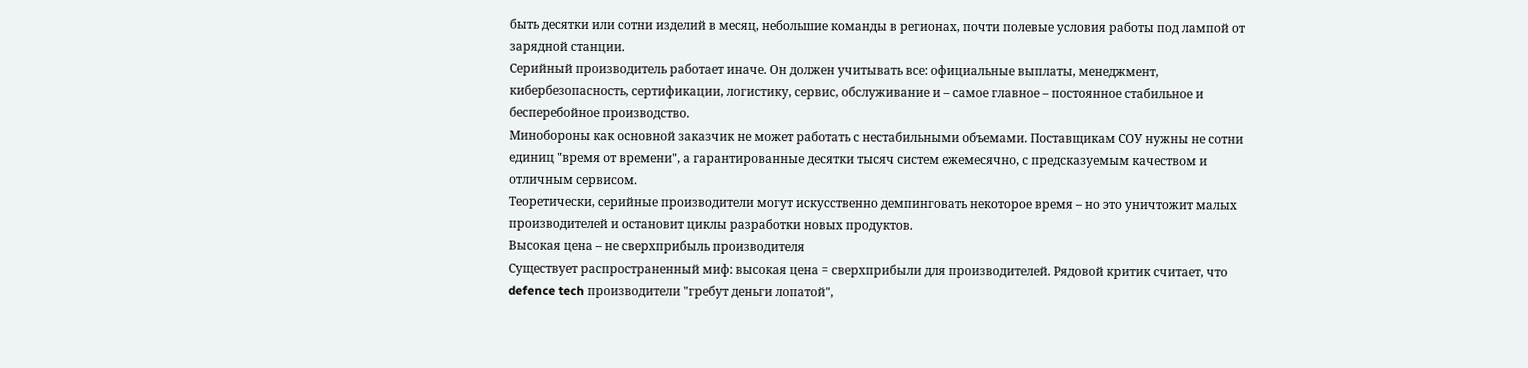быть десятки или сотни изделий в месяц, небольшие команды в регионах, почти полевые условия работы под лампой от зарядной станции.
Серийный производитель работает иначе. Он должен учитывать все: официальные выплаты, менеджмент, кибербезопасность, сертификации, логистику, сервис, обслуживание и – самое главное – постоянное стабильное и бесперебойное производство.
Минобороны как основной заказчик не может работать с нестабильными объемами. Поставщикам СОУ нужны не сотни единиц "время от времени", а гарантированные десятки тысяч систем ежемесячно, с предсказуемым качеством и отличным сервисом.
Теоретически, серийные производители могут искусственно демпинговать некоторое время – но это уничтожит малых производителей и остановит циклы разработки новых продуктов.
Высокая цена – не сверхприбыль производителя
Существует распространенный миф: высокая цена = сверхприбыли для производителей. Рядовой критик считает, что defence tech производители "гребут деньги лопатой",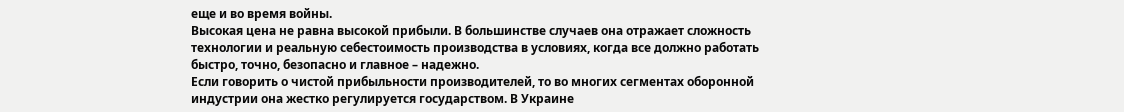еще и во время войны.
Высокая цена не равна высокой прибыли. В большинстве случаев она отражает сложность технологии и реальную себестоимость производства в условиях, когда все должно работать быстро, точно, безопасно и главное – надежно.
Если говорить о чистой прибыльности производителей, то во многих сегментах оборонной индустрии она жестко регулируется государством. В Украине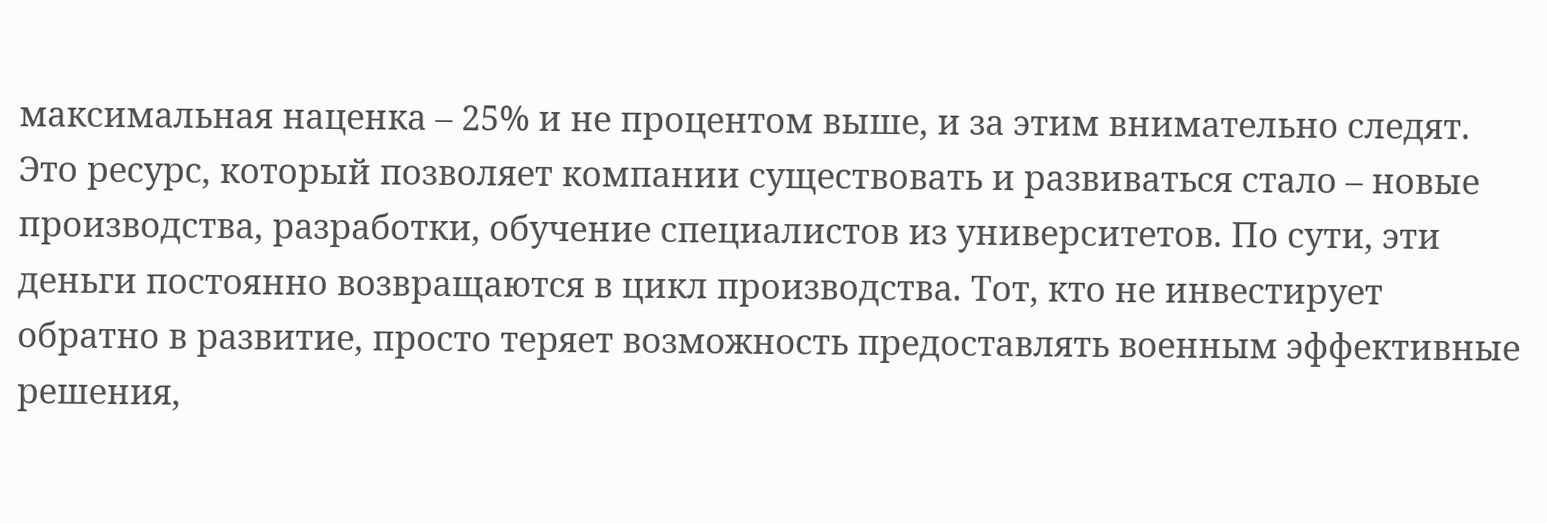максимальная наценка – 25% и не процентом выше, и за этим внимательно следят. Это ресурс, который позволяет компании существовать и развиваться стало – новые производства, разработки, обучение специалистов из университетов. По сути, эти деньги постоянно возвращаются в цикл производства. Тот, кто не инвестирует обратно в развитие, просто теряет возможность предоставлять военным эффективные решения,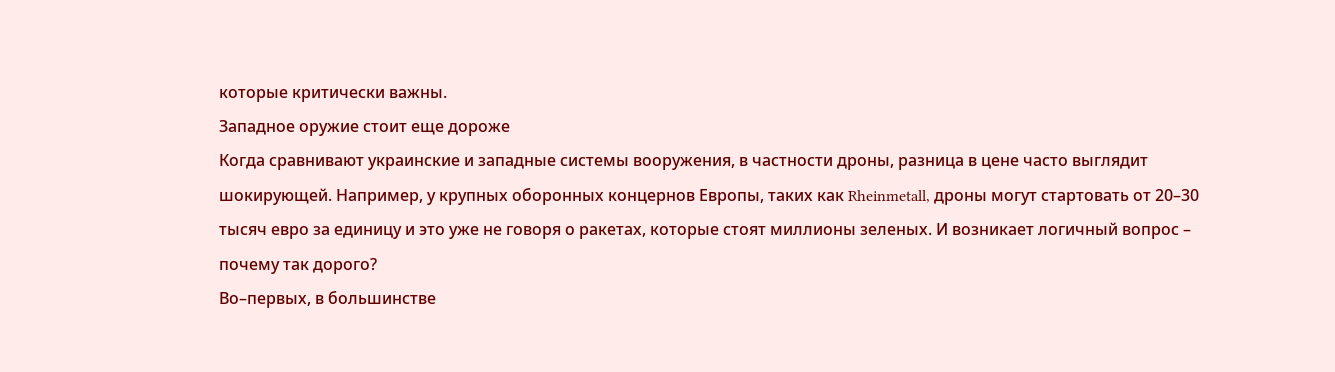которые критически важны.
Западное оружие стоит еще дороже
Когда сравнивают украинские и западные системы вооружения, в частности дроны, разница в цене часто выглядит шокирующей. Например, у крупных оборонных концернов Европы, таких как Rheinmetall, дроны могут стартовать от 20–30 тысяч евро за единицу и это уже не говоря о ракетах, которые стоят миллионы зеленых. И возникает логичный вопрос – почему так дорого?
Во–первых, в большинстве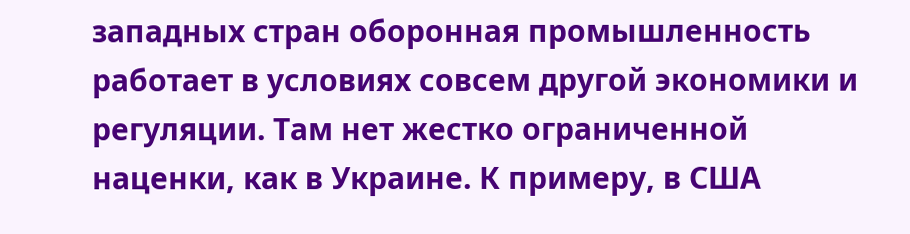западных стран оборонная промышленность работает в условиях совсем другой экономики и регуляции. Там нет жестко ограниченной наценки, как в Украине. К примеру, в США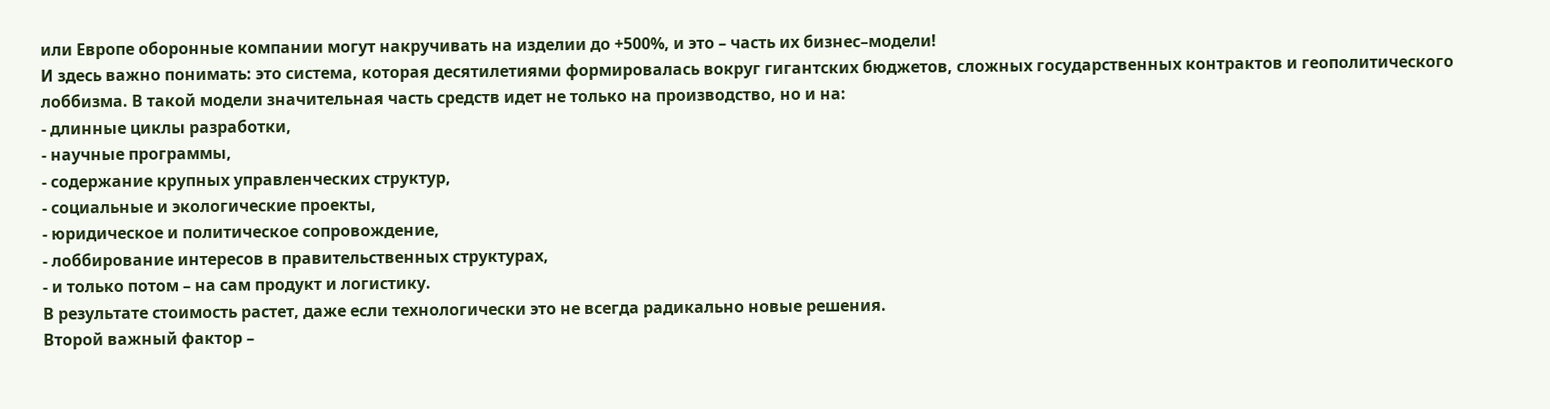или Европе оборонные компании могут накручивать на изделии до +500%, и это – часть их бизнес–модели!
И здесь важно понимать: это система, которая десятилетиями формировалась вокруг гигантских бюджетов, сложных государственных контрактов и геополитического лоббизма. В такой модели значительная часть средств идет не только на производство, но и на:
- длинные циклы разработки,
- научные программы,
- содержание крупных управленческих структур,
- социальные и экологические проекты,
- юридическое и политическое сопровождение,
- лоббирование интересов в правительственных структурах,
- и только потом – на сам продукт и логистику.
В результате стоимость растет, даже если технологически это не всегда радикально новые решения.
Второй важный фактор –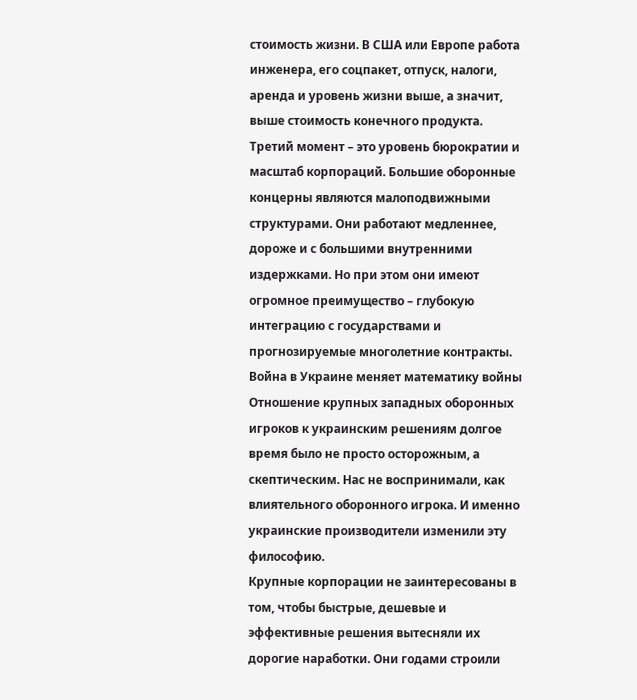стоимость жизни. В США или Европе работа инженера, его соцпакет, отпуск, налоги, аренда и уровень жизни выше, а значит, выше стоимость конечного продукта.
Третий момент – это уровень бюрократии и масштаб корпораций. Большие оборонные концерны являются малоподвижными структурами. Они работают медленнее, дороже и с большими внутренними издержками. Но при этом они имеют огромное преимущество – глубокую интеграцию с государствами и прогнозируемые многолетние контракты.
Война в Украине меняет математику войны
Отношение крупных западных оборонных игроков к украинским решениям долгое время было не просто осторожным, а скептическим. Нас не воспринимали, как влиятельного оборонного игрока. И именно украинские производители изменили эту философию.
Крупные корпорации не заинтересованы в том, чтобы быстрые, дешевые и эффективные решения вытесняли их дорогие наработки. Они годами строили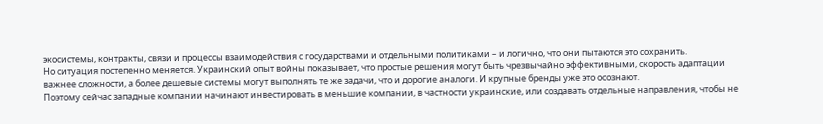экосистемы, контракты, связи и процессы взаимодействия с государствами и отдельными политиками – и логично, что они пытаются это сохранить.
Но ситуация постепенно меняется. Украинский опыт войны показывает, что простые решения могут быть чрезвычайно эффективными, скорость адаптации важнее сложности, а более дешевые системы могут выполнять те же задачи, что и дорогие аналоги. И крупные бренды уже это осознают.
Поэтому сейчас западные компании начинают инвестировать в меньшие компании, в частности украинские, или создавать отдельные направления, чтобы не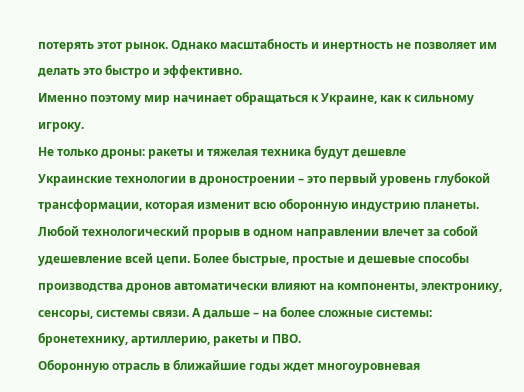потерять этот рынок. Однако масштабность и инертность не позволяет им делать это быстро и эффективно.
Именно поэтому мир начинает обращаться к Украине, как к сильному игроку.
Не только дроны: ракеты и тяжелая техника будут дешевле
Украинские технологии в дроностроении – это первый уровень глубокой трансформации, которая изменит всю оборонную индустрию планеты.
Любой технологический прорыв в одном направлении влечет за собой удешевление всей цепи. Более быстрые, простые и дешевые способы производства дронов автоматически влияют на компоненты, электронику, сенсоры, системы связи. А дальше – на более сложные системы: бронетехнику, артиллерию, ракеты и ПВО.
Оборонную отрасль в ближайшие годы ждет многоуровневая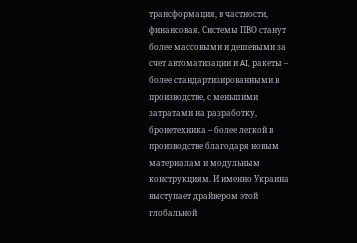трансформация, в частности, финансовая. Системы ПВО станут более массовыми и дешевыми за счет автоматизации и AI, ракеты – более стандартизированными в производстве, с меньшими затратами на разработку, бронетехника – более легкой в производстве благодаря новым материалам и модульным конструкциям. И именно Украина выступает драйвером этой глобальной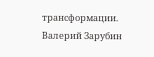трансформации.
Валерий Зарубин